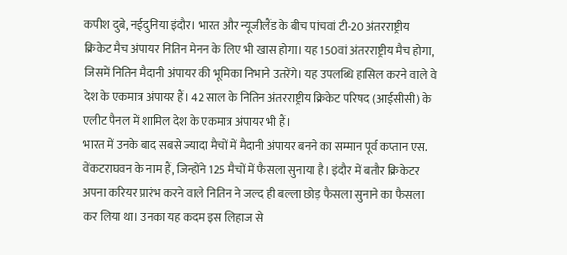कपीश दुबे, नईदुनिया इंदौर। भारत और न्यूजीलैंड के बीच पांचवां टी-20 अंतरराष्ट्रीय क्रिकेट मैच अंपायर नितिन मेनन के लिए भी खास होगा। यह 150वां अंतरराष्ट्रीय मैच होगा, जिसमें नितिन मैदानी अंपायर की भूमिका निभाने उतरेंगे। यह उपलब्धि हासिल करने वाले वे देश के एकमात्र अंपायर हैं। 42 साल के नितिन अंतरराष्ट्रीय क्रिकेट परिषद (आईसीसी) के एलीट पैनल में शामिल देश के एकमात्र अंपायर भी हैं।
भारत में उनके बाद सबसे ज्यादा मैचों में मैदानी अंपायर बनने का सम्मान पूर्व कप्तान एस. वेंकटराघवन के नाम हैं, जिन्होंने 125 मैचों में फैसला सुनाया है। इंदौर में बतौर क्रिकेटर अपना करियर प्रारंभ करने वाले नितिन ने जल्द ही बल्ला छोड़ फैसला सुनाने का फैसला कर लिया था। उनका यह कदम इस लिहाज से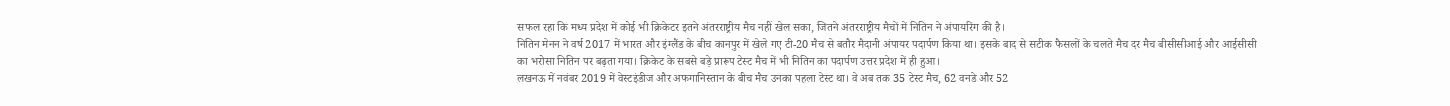सफल रहा कि मध्य प्रदेश में कोई भी क्रिकेटर इतने अंतरराष्ट्रीय मैच नहीं खेल सका, जितने अंतरराष्ट्रीय मैचों में नितिन ने अंपायरिंग की है।
नितिन मेनन ने वर्ष 2017 में भारत और इंग्लैंड के बीच कानपुर में खेले गए टी-20 मैच से बतौर मैदानी अंपायर पदार्पण किया था। इसके बाद से सटीक फैसलों के चलते मैच दर मैच बीसीसीआई और आईसीसी का भरोसा नितिन पर बढ़ता गया। क्रिकेट के सबसे बड़े प्रारूप टेस्ट मैच में भी नितिन का पदार्पण उत्तर प्रदेश में ही हुआ।
लखनऊ में नवंबर 2019 में वेस्टइंडीज और अफगानिस्तान के बीच मैच उनका पहला टेस्ट था। वे अब तक 35 टेस्ट मैच, 62 वनडे और 52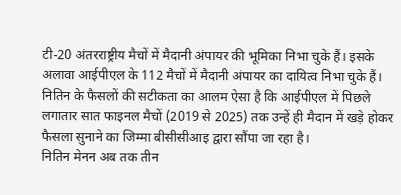टी-20 अंतरराष्ट्रीय मैचों में मैदानी अंपायर की भूमिका निभा चुके हैं। इसके अलावा आईपीएल के 112 मैचों में मैदानी अंपायर का दायित्व निभा चुके हैं। नितिन के फैसलों की सटीकता का आलम ऐसा है कि आईपीएल में पिछले लगातार सात फाइनल मैचों (2019 से 2025) तक उन्हें ही मैदान में खड़े होकर फैसला सुनाने का जिम्मा बीसीसीआइ द्वारा सौंपा जा रहा है।
नितिन मेनन अब तक तीन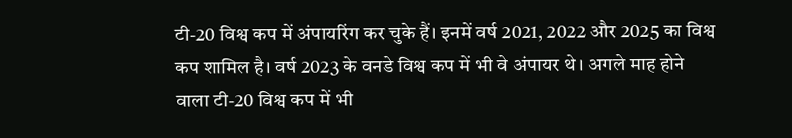टी-20 विश्व कप में अंपायरिंग कर चुके हैं। इनमें वर्ष 2021, 2022 और 2025 का विश्व कप शामिल है। वर्ष 2023 के वनडे विश्व कप में भी वे अंपायर थे। अगले माह होने वाला टी-20 विश्व कप में भी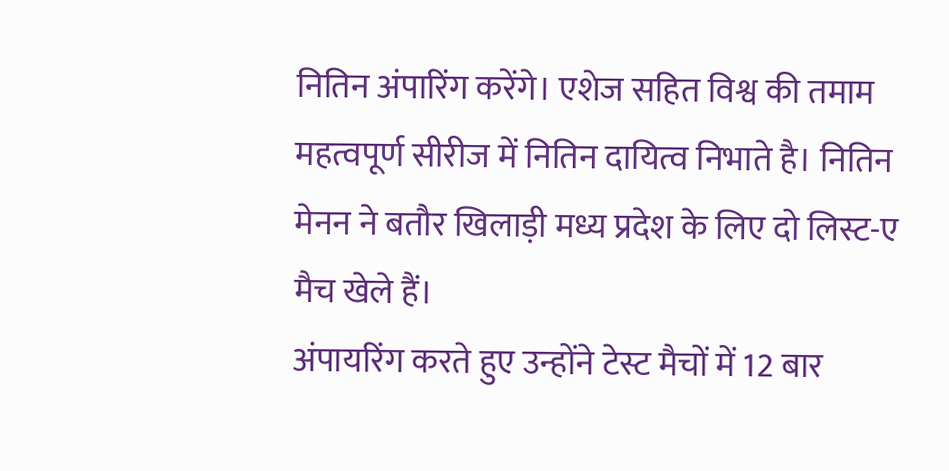नितिन अंपारिंग करेंगे। एशेज सहित विश्व की तमाम महत्वपूर्ण सीरीज में नितिन दायित्व निभाते है। नितिन मेनन ने बतौर खिलाड़ी मध्य प्रदेश के लिए दो लिस्ट-ए मैच खेले हैं।
अंपायरिंग करते हुए उन्होंने टेस्ट मैचों में 12 बार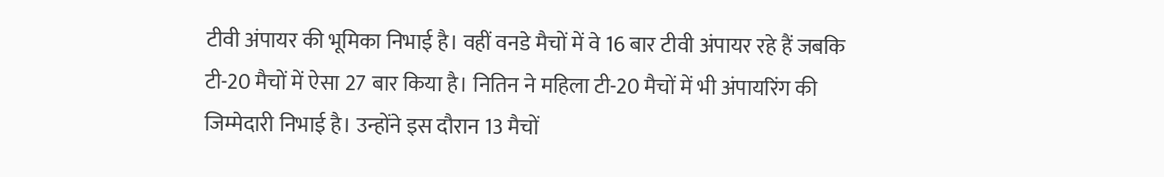टीवी अंपायर की भूमिका निभाई है। वहीं वनडे मैचों में वे 16 बार टीवी अंपायर रहे हैं जबकि टी-20 मैचों में ऐसा 27 बार किया है। नितिन ने महिला टी-20 मैचों में भी अंपायरिंग की जिम्मेदारी निभाई है। उन्होंने इस दौरान 13 मैचों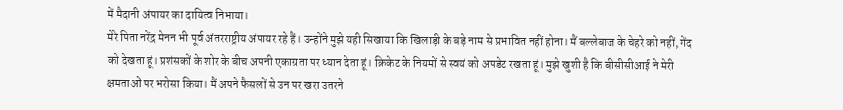में मैदानी अंपायर का दायित्व निभाया।
मेरे पिता नरेंद्र मेनन भी पूर्व अंतरराष्ट्रीय अंपायर रहे हैं। उन्होंने मुझे यही सिखाया कि खिलाड़ी के बड़े नाम से प्रभावित नहीं होना। मैं बल्लेबाज के चेहरे को नहीं, गेंद को देखता हूं। प्रशंसकों के शोर के बीच अपनी एकाग्रता पर ध्यान देता हूं। क्रिकेट के नियमों से स्वयं को अपडेट रखता हूं। मुझे खुशी है कि बीसीसीआई ने मेरी क्षमताओं पर भरोसा किया। मैं अपने फैसलों से उन पर खरा उतरने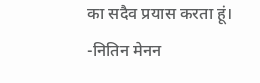का सदैव प्रयास करता हूं। -नितिन मेनन